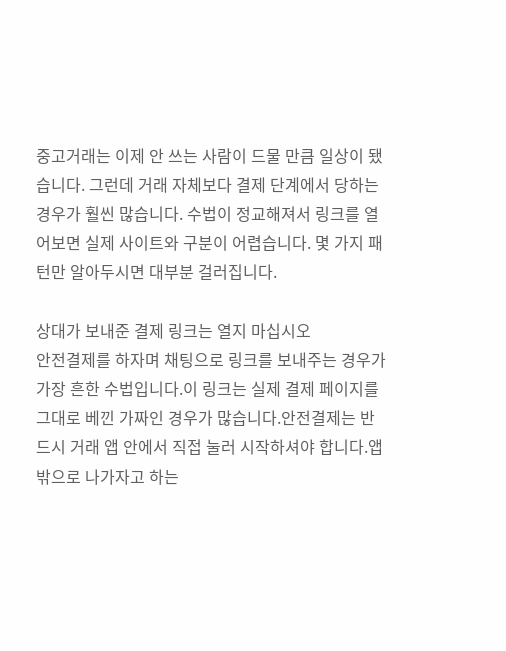중고거래는 이제 안 쓰는 사람이 드물 만큼 일상이 됐습니다. 그런데 거래 자체보다 결제 단계에서 당하는 경우가 훨씬 많습니다. 수법이 정교해져서 링크를 열어보면 실제 사이트와 구분이 어렵습니다. 몇 가지 패턴만 알아두시면 대부분 걸러집니다.

상대가 보내준 결제 링크는 열지 마십시오
안전결제를 하자며 채팅으로 링크를 보내주는 경우가 가장 흔한 수법입니다.이 링크는 실제 결제 페이지를 그대로 베낀 가짜인 경우가 많습니다.안전결제는 반드시 거래 앱 안에서 직접 눌러 시작하셔야 합니다.앱 밖으로 나가자고 하는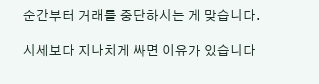순간부터 거래를 중단하시는 게 맞습니다.

시세보다 지나치게 싸면 이유가 있습니다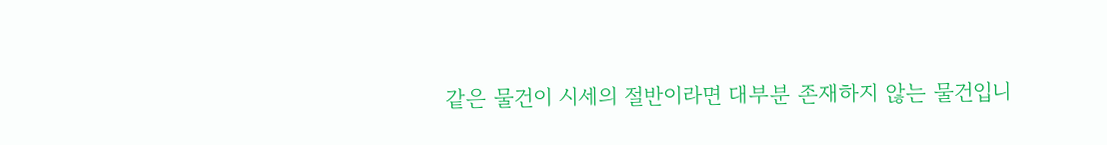같은 물건이 시세의 절반이라면 대부분 존재하지 않는 물건입니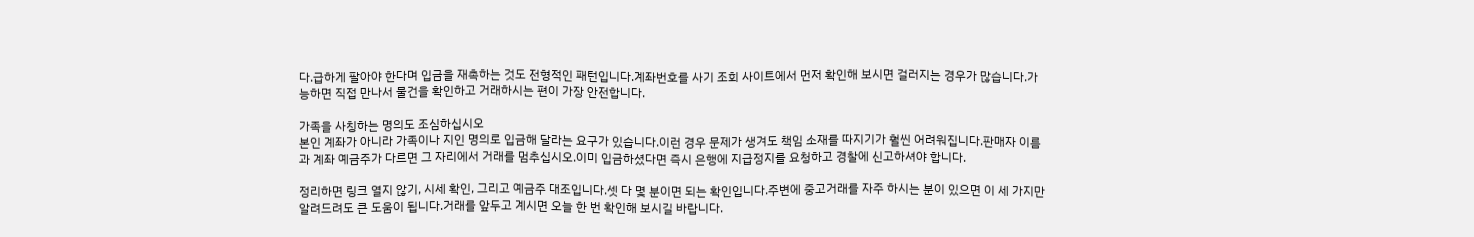다.급하게 팔아야 한다며 입금을 재촉하는 것도 전형적인 패턴입니다.계좌번호를 사기 조회 사이트에서 먼저 확인해 보시면 걸러지는 경우가 많습니다.가능하면 직접 만나서 물건을 확인하고 거래하시는 편이 가장 안전합니다.

가족을 사칭하는 명의도 조심하십시오
본인 계좌가 아니라 가족이나 지인 명의로 입금해 달라는 요구가 있습니다.이런 경우 문제가 생겨도 책임 소재를 따지기가 훨씬 어려워집니다.판매자 이름과 계좌 예금주가 다르면 그 자리에서 거래를 멈추십시오.이미 입금하셨다면 즉시 은행에 지급정지를 요청하고 경찰에 신고하셔야 합니다.

정리하면 링크 열지 않기, 시세 확인, 그리고 예금주 대조입니다.셋 다 몇 분이면 되는 확인입니다.주변에 중고거래를 자주 하시는 분이 있으면 이 세 가지만 알려드려도 큰 도움이 됩니다.거래를 앞두고 계시면 오늘 한 번 확인해 보시길 바랍니다.